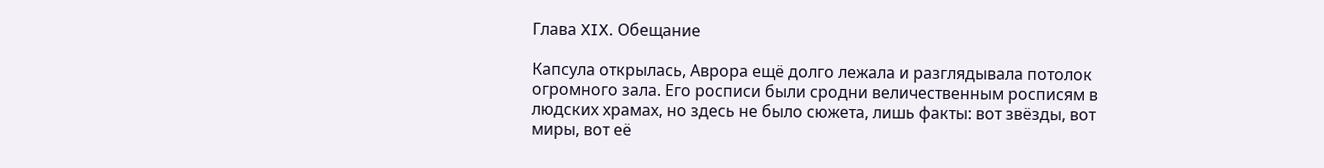Глава XIX. Обещание

Капсула открылась, Аврора ещё долго лежала и разглядывала потолок огромного зала. Его росписи были сродни величественным росписям в людских храмах, но здесь не было сюжета, лишь факты: вот звёзды, вот миры, вот её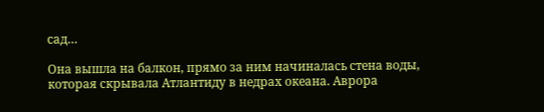сад…

Она вышла на балкон, прямо за ним начиналась стена воды, которая скрывала Атлантиду в недрах океана. Аврора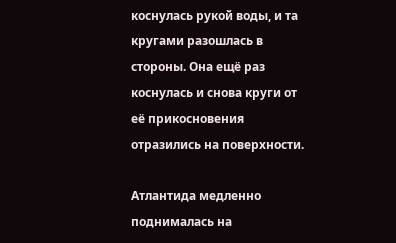коснулась рукой воды, и та кругами разошлась в стороны. Она ещё раз коснулась и снова круги от её прикосновения отразились на поверхности.

Атлантида медленно поднималась на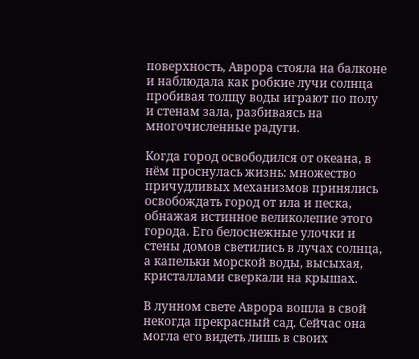поверхность, Аврора стояла на балконе и наблюдала как робкие лучи солнца пробивая толщу воды играют по полу и стенам зала, разбиваясь на многочисленные радуги.

Когда город освободился от океана, в нём проснулась жизнь: множество причудливых механизмов принялись освобождать город от ила и песка, обнажая истинное великолепие этого города. Его белоснежные улочки и стены домов светились в лучах солнца, а капельки морской воды, высыхая, кристаллами сверкали на крышах.

В лунном свете Аврора вошла в свой некогда прекрасный сад. Сейчас она могла его видеть лишь в своих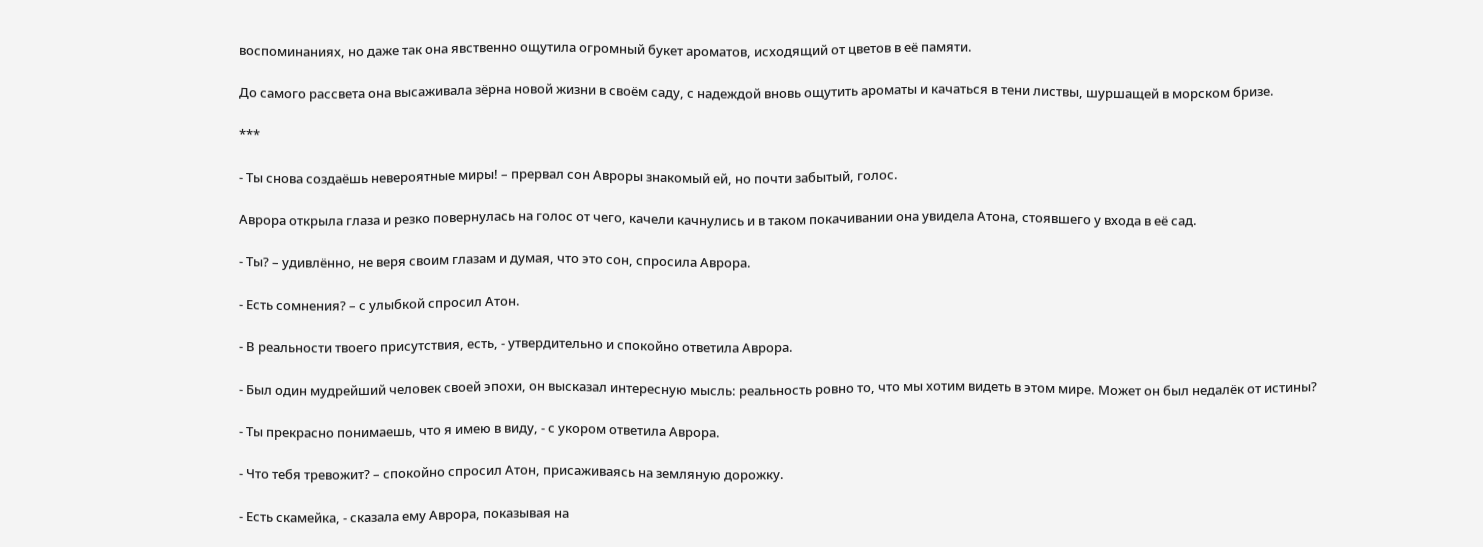воспоминаниях, но даже так она явственно ощутила огромный букет ароматов, исходящий от цветов в её памяти.

До самого рассвета она высаживала зёрна новой жизни в своём саду, с надеждой вновь ощутить ароматы и качаться в тени листвы, шуршащей в морском бризе.

***

- Ты снова создаёшь невероятные миры! – прервал сон Авроры знакомый ей, но почти забытый, голос.

Аврора открыла глаза и резко повернулась на голос от чего, качели качнулись и в таком покачивании она увидела Атона, стоявшего у входа в её сад.

- Ты? – удивлённо, не веря своим глазам и думая, что это сон, спросила Аврора.

- Есть сомнения? – с улыбкой спросил Атон.

- В реальности твоего присутствия, есть, - утвердительно и спокойно ответила Аврора.

- Был один мудрейший человек своей эпохи, он высказал интересную мысль: реальность ровно то, что мы хотим видеть в этом мире. Может он был недалёк от истины?

- Ты прекрасно понимаешь, что я имею в виду, - с укором ответила Аврора.

- Что тебя тревожит? – спокойно спросил Атон, присаживаясь на земляную дорожку.

- Есть скамейка, - сказала ему Аврора, показывая на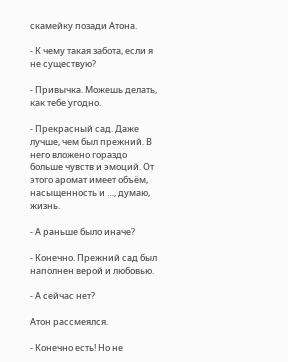скамейку позади Атона.

- К чему такая забота, если я не существую?

- Привычка. Можешь делать, как тебе угодно.

- Прекрасный сад. Даже лучше, чем был прежний. В него вложено гораздо больше чувств и эмоций. От этого аромат имеет объём, насыщенность и …, думаю, жизнь.

- А раньше было иначе?

- Конечно. Прежний сад был наполнен верой и любовью.

- А сейчас нет?

Атон рассмеялся.

- Конечно есть! Но не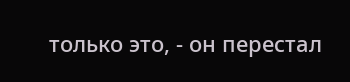только это, - он перестал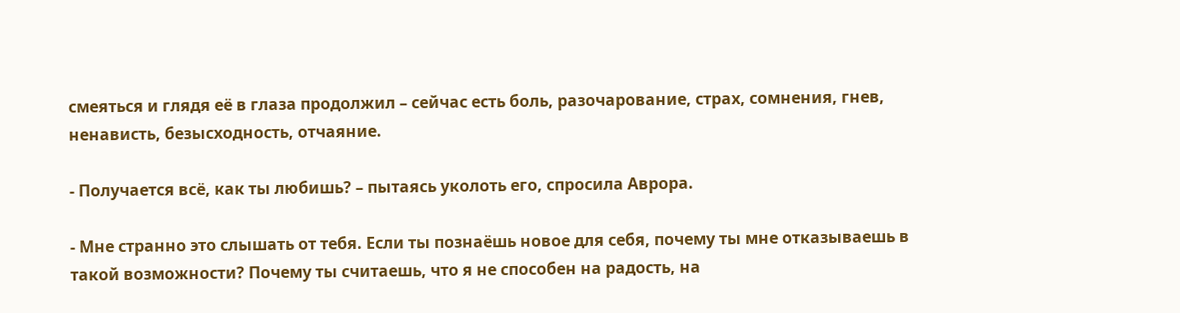смеяться и глядя её в глаза продолжил – сейчас есть боль, разочарование, страх, сомнения, гнев, ненависть, безысходность, отчаяние.

- Получается всё, как ты любишь? – пытаясь уколоть его, спросила Аврора.

- Мне странно это слышать от тебя. Если ты познаёшь новое для себя, почему ты мне отказываешь в такой возможности? Почему ты считаешь, что я не способен на радость, на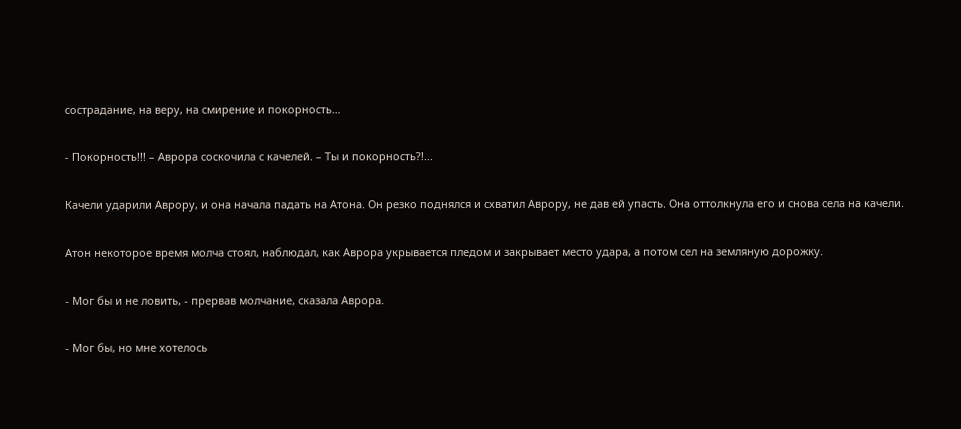сострадание, на веру, на смирение и покорность…

- Покорность!!! – Аврора соскочила с качелей. – Ты и покорность?!...

Качели ударили Аврору, и она начала падать на Атона. Он резко поднялся и схватил Аврору, не дав ей упасть. Она оттолкнула его и снова села на качели.

Атон некоторое время молча стоял, наблюдал, как Аврора укрывается пледом и закрывает место удара, а потом сел на земляную дорожку.

- Мог бы и не ловить, - прервав молчание, сказала Аврора.

- Мог бы, но мне хотелось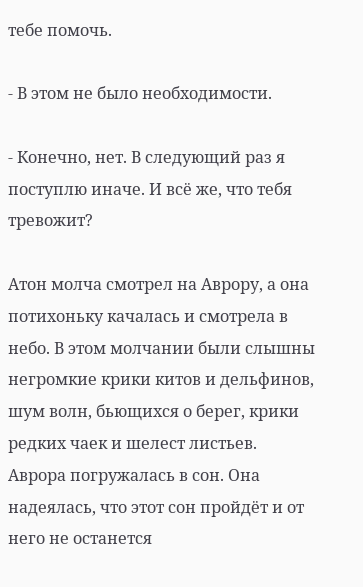тебе помочь.

- В этом не было необходимости.

- Конечно, нет. В следующий раз я поступлю иначе. И всё же, что тебя тревожит?

Атон молча смотрел на Аврору, а она потихоньку качалась и смотрела в небо. В этом молчании были слышны негромкие крики китов и дельфинов, шум волн, бьющихся о берег, крики редких чаек и шелест листьев. Аврора погружалась в сон. Она надеялась, что этот сон пройдёт и от него не останется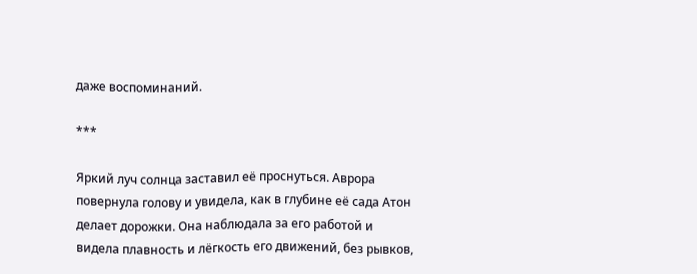даже воспоминаний.

***

Яркий луч солнца заставил её проснуться. Аврора повернула голову и увидела, как в глубине её сада Атон делает дорожки. Она наблюдала за его работой и видела плавность и лёгкость его движений, без рывков,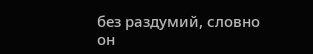без раздумий, словно он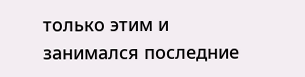только этим и занимался последние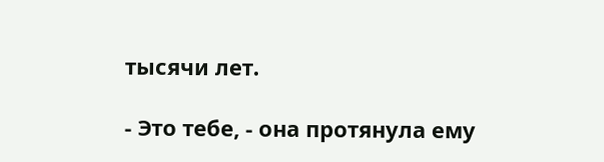тысячи лет.

- Это тебе, - она протянула ему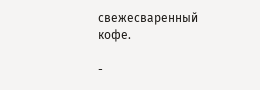свежесваренный кофе.

-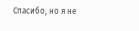Спасибо, но я не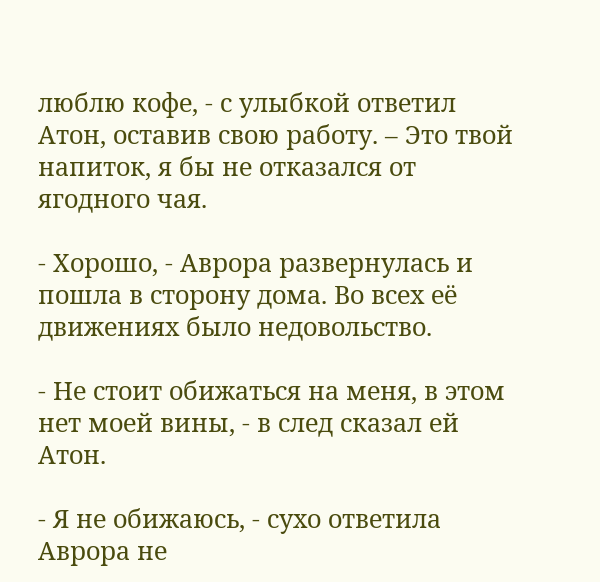люблю кофе, - с улыбкой ответил Атон, оставив свою работу. – Это твой напиток, я бы не отказался от ягодного чая.

- Хорошо, - Аврора развернулась и пошла в сторону дома. Во всех её движениях было недовольство.

- Не стоит обижаться на меня, в этом нет моей вины, - в след сказал ей Атон.

- Я не обижаюсь, - сухо ответила Аврора не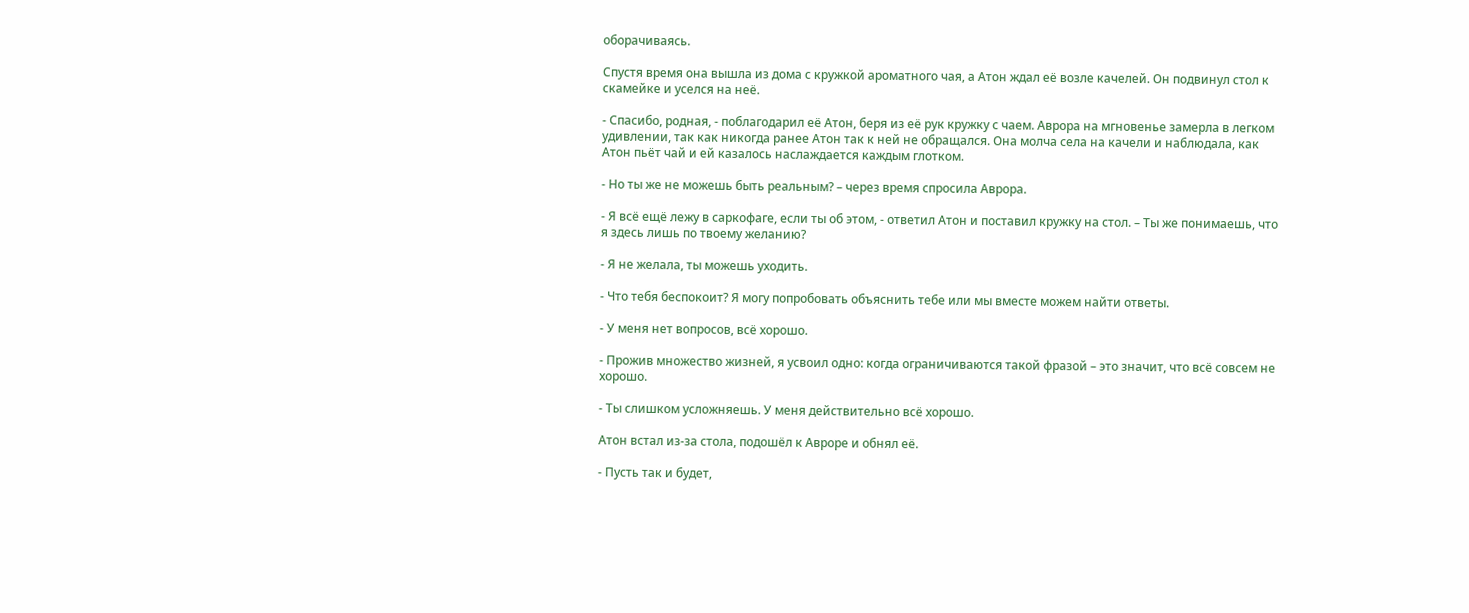оборачиваясь.

Спустя время она вышла из дома с кружкой ароматного чая, а Атон ждал её возле качелей. Он подвинул стол к скамейке и уселся на неё.

- Спасибо, родная, - поблагодарил её Атон, беря из её рук кружку с чаем. Аврора на мгновенье замерла в легком удивлении, так как никогда ранее Атон так к ней не обращался. Она молча села на качели и наблюдала, как Атон пьёт чай и ей казалось наслаждается каждым глотком.

- Но ты же не можешь быть реальным? – через время спросила Аврора.

- Я всё ещё лежу в саркофаге, если ты об этом, - ответил Атон и поставил кружку на стол. – Ты же понимаешь, что я здесь лишь по твоему желанию?

- Я не желала, ты можешь уходить.

- Что тебя беспокоит? Я могу попробовать объяснить тебе или мы вместе можем найти ответы.

- У меня нет вопросов, всё хорошо.

- Прожив множество жизней, я усвоил одно: когда ограничиваются такой фразой – это значит, что всё совсем не хорошо.

- Ты слишком усложняешь. У меня действительно всё хорошо.

Атон встал из-за стола, подошёл к Авроре и обнял её.

- Пусть так и будет,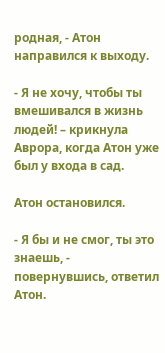родная, - Атон направился к выходу.

- Я не хочу, чтобы ты вмешивался в жизнь людей! – крикнула Аврора, когда Атон уже был у входа в сад.

Атон остановился.

- Я бы и не смог, ты это знаешь, - повернувшись, ответил Атон.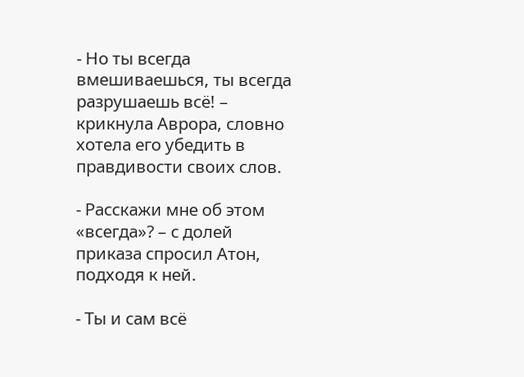- Но ты всегда вмешиваешься, ты всегда разрушаешь всё! – крикнула Аврора, словно хотела его убедить в правдивости своих слов.

- Расскажи мне об этом «всегда»? – с долей приказа спросил Атон, подходя к ней.

- Ты и сам всё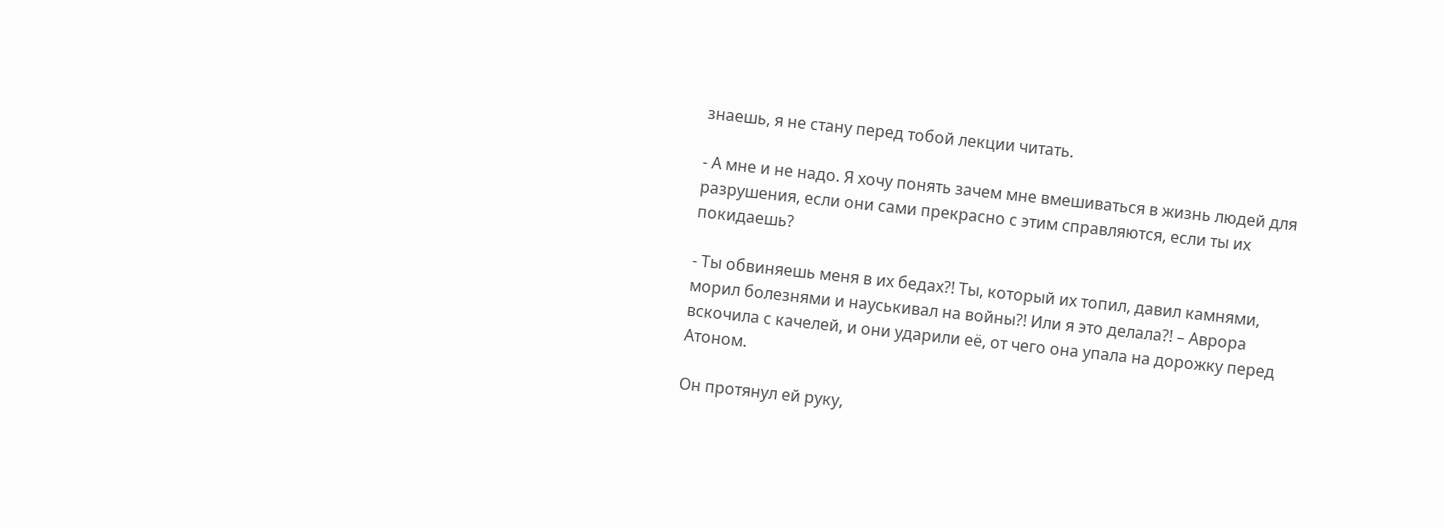знаешь, я не стану перед тобой лекции читать.

- А мне и не надо. Я хочу понять зачем мне вмешиваться в жизнь людей для разрушения, если они сами прекрасно с этим справляются, если ты их покидаешь?

- Ты обвиняешь меня в их бедах?! Ты, который их топил, давил камнями, морил болезнями и науськивал на войны?! Или я это делала?! – Аврора вскочила с качелей, и они ударили её, от чего она упала на дорожку перед Атоном.

Он протянул ей руку,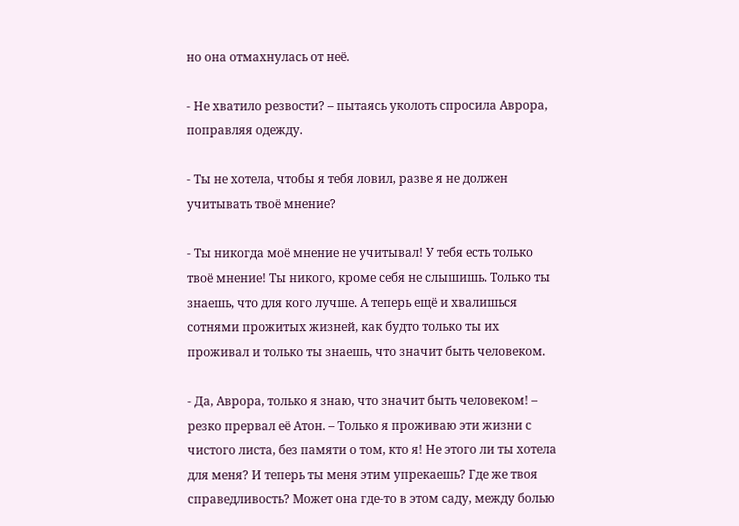но она отмахнулась от неё.

- Не хватило резвости? – пытаясь уколоть спросила Аврора, поправляя одежду.

- Ты не хотела, чтобы я тебя ловил, разве я не должен учитывать твоё мнение?

- Ты никогда моё мнение не учитывал! У тебя есть только твоё мнение! Ты никого, кроме себя не слышишь. Только ты знаешь, что для кого лучше. А теперь ещё и хвалишься сотнями прожитых жизней, как будто только ты их проживал и только ты знаешь, что значит быть человеком.

- Да, Аврора, только я знаю, что значит быть человеком! – резко прервал её Атон. – Только я проживаю эти жизни с чистого листа, без памяти о том, кто я! Не этого ли ты хотела для меня? И теперь ты меня этим упрекаешь? Где же твоя справедливость? Может она где-то в этом саду, между болью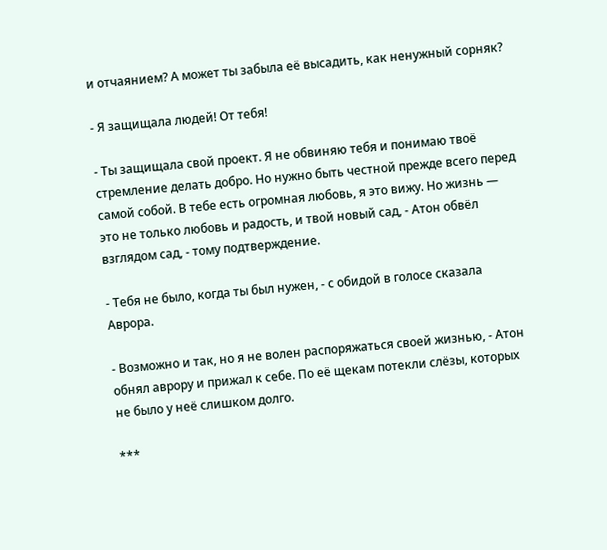и отчаянием? А может ты забыла её высадить, как ненужный сорняк?

- Я защищала людей! От тебя!

- Ты защищала свой проект. Я не обвиняю тебя и понимаю твоё стремление делать добро. Но нужно быть честной прежде всего перед самой собой. В тебе есть огромная любовь, я это вижу. Но жизнь — это не только любовь и радость, и твой новый сад, - Атон обвёл взглядом сад, - тому подтверждение.

- Тебя не было, когда ты был нужен, - с обидой в голосе сказала Аврора.

- Возможно и так, но я не волен распоряжаться своей жизнью, - Атон обнял аврору и прижал к себе. По её щекам потекли слёзы, которых не было у неё слишком долго.

***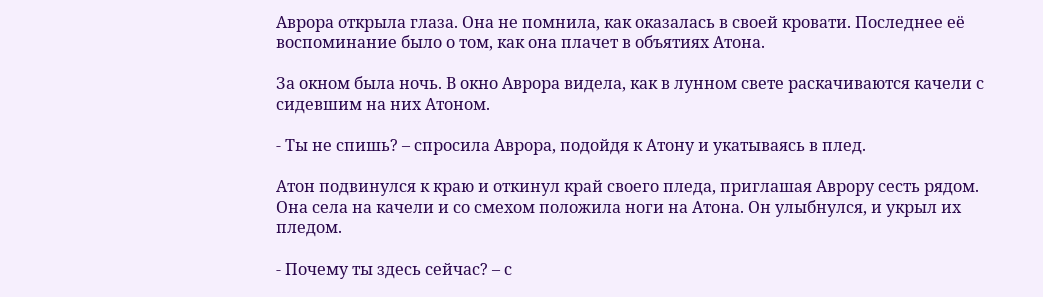Аврора открыла глаза. Она не помнила, как оказалась в своей кровати. Последнее её воспоминание было о том, как она плачет в объятиях Атона.

За окном была ночь. В окно Аврора видела, как в лунном свете раскачиваются качели с сидевшим на них Атоном.

- Ты не спишь? – спросила Аврора, подойдя к Атону и укатываясь в плед.

Атон подвинулся к краю и откинул край своего пледа, приглашая Аврору сесть рядом. Она села на качели и со смехом положила ноги на Атона. Он улыбнулся, и укрыл их пледом.

- Почему ты здесь сейчас? – с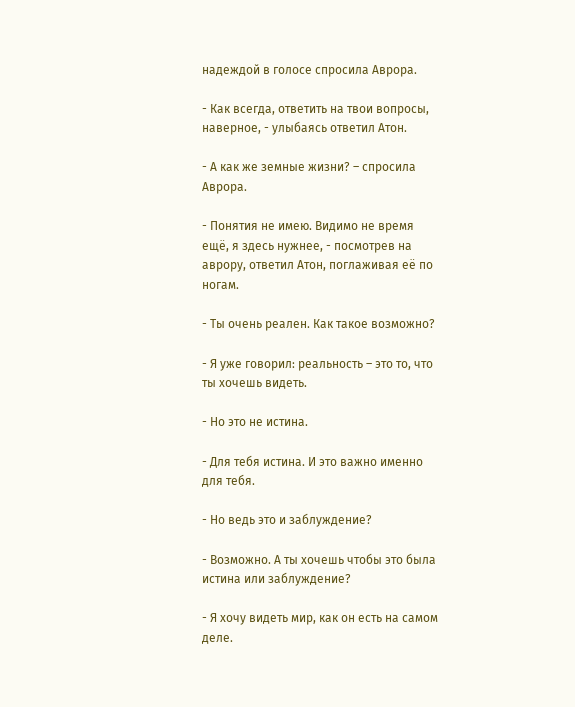надеждой в голосе спросила Аврора.

- Как всегда, ответить на твои вопросы, наверное, - улыбаясь ответил Атон.

- А как же земные жизни? – спросила Аврора.

- Понятия не имею. Видимо не время ещё, я здесь нужнее, - посмотрев на аврору, ответил Атон, поглаживая её по ногам.

- Ты очень реален. Как такое возможно?

- Я уже говорил: реальность – это то, что ты хочешь видеть.

- Но это не истина.

- Для тебя истина. И это важно именно для тебя.

- Но ведь это и заблуждение?

- Возможно. А ты хочешь чтобы это была истина или заблуждение?

- Я хочу видеть мир, как он есть на самом деле.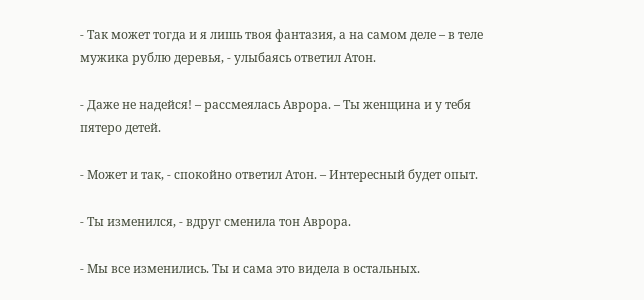- Так может тогда и я лишь твоя фантазия, а на самом деле – в теле мужика рублю деревья, - улыбаясь ответил Атон.

- Даже не надейся! – рассмеялась Аврора. – Ты женщина и у тебя пятеро детей.

- Может и так, - спокойно ответил Атон. – Интересный будет опыт.

- Ты изменился, - вдруг сменила тон Аврора.

- Мы все изменились. Ты и сама это видела в остальных.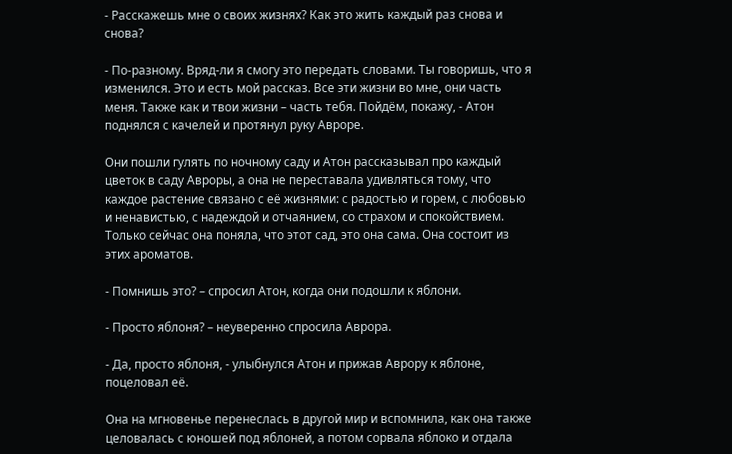- Расскажешь мне о своих жизнях? Как это жить каждый раз снова и снова?

- По-разному. Вряд-ли я смогу это передать словами. Ты говоришь, что я изменился. Это и есть мой рассказ. Все эти жизни во мне, они часть меня. Также как и твои жизни – часть тебя. Пойдём, покажу, - Атон поднялся с качелей и протянул руку Авроре.

Они пошли гулять по ночному саду и Атон рассказывал про каждый цветок в саду Авроры, а она не переставала удивляться тому, что каждое растение связано с её жизнями: с радостью и горем, с любовью и ненавистью, с надеждой и отчаянием, со страхом и спокойствием. Только сейчас она поняла, что этот сад, это она сама. Она состоит из этих ароматов.

- Помнишь это? – спросил Атон, когда они подошли к яблони.

- Просто яблоня? – неуверенно спросила Аврора.

- Да, просто яблоня, - улыбнулся Атон и прижав Аврору к яблоне, поцеловал её.

Она на мгновенье перенеслась в другой мир и вспомнила, как она также целовалась с юношей под яблоней, а потом сорвала яблоко и отдала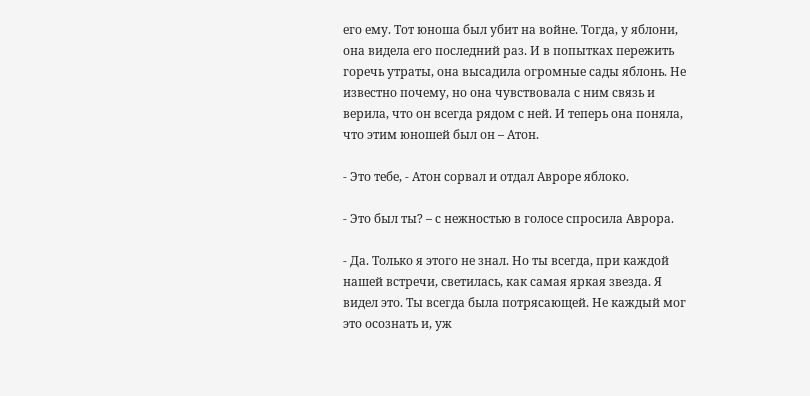его ему. Тот юноша был убит на войне. Тогда, у яблони, она видела его последний раз. И в попытках пережить горечь утраты, она высадила огромные сады яблонь. Не известно почему, но она чувствовала с ним связь и верила, что он всегда рядом с ней. И теперь она поняла, что этим юношей был он – Атон.

- Это тебе, - Атон сорвал и отдал Авроре яблоко.

- Это был ты? – с нежностью в голосе спросила Аврора.

- Да. Только я этого не знал. Но ты всегда, при каждой нашей встречи, светилась, как самая яркая звезда. Я видел это. Ты всегда была потрясающей. Не каждый мог это осознать и, уж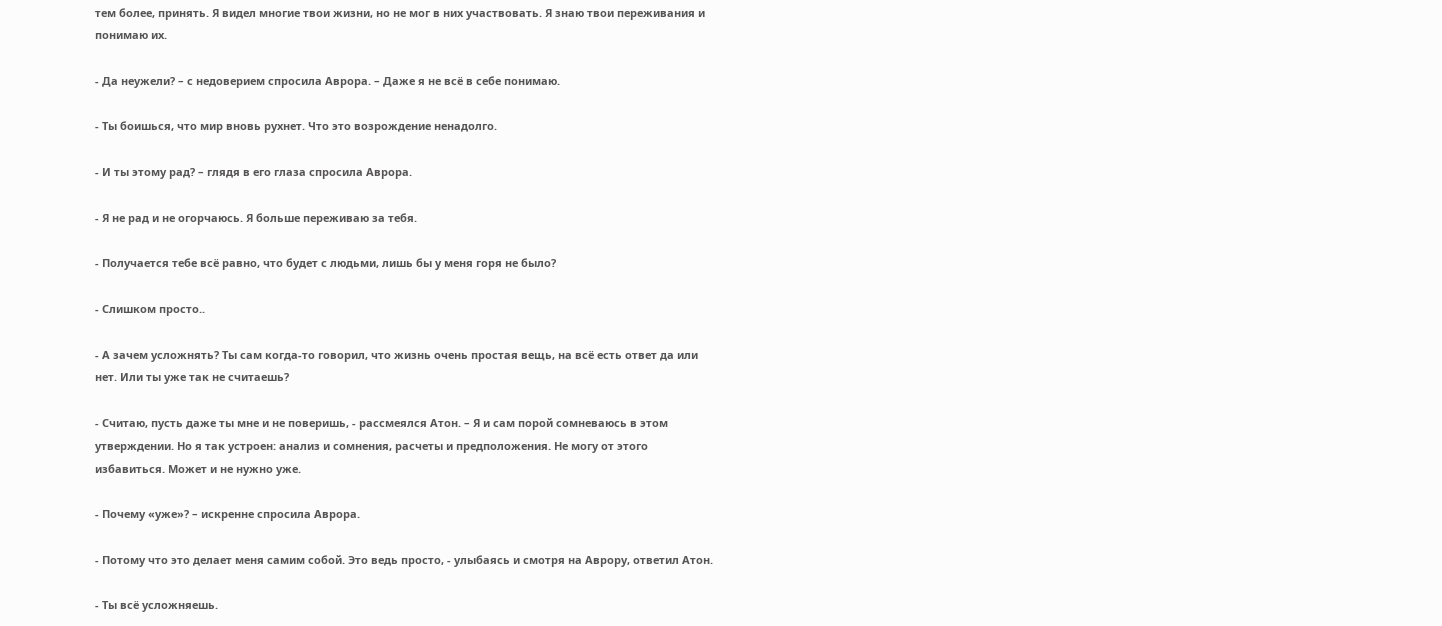тем более, принять. Я видел многие твои жизни, но не мог в них участвовать. Я знаю твои переживания и понимаю их.

- Да неужели? – с недоверием спросила Аврора. – Даже я не всё в себе понимаю.

- Ты боишься, что мир вновь рухнет. Что это возрождение ненадолго.

- И ты этому рад? – глядя в его глаза спросила Аврора.

- Я не рад и не огорчаюсь. Я больше переживаю за тебя.

- Получается тебе всё равно, что будет с людьми, лишь бы у меня горя не было?

- Слишком просто..

- А зачем усложнять? Ты сам когда-то говорил, что жизнь очень простая вещь, на всё есть ответ да или нет. Или ты уже так не считаешь?

- Считаю, пусть даже ты мне и не поверишь, - рассмеялся Атон. – Я и сам порой сомневаюсь в этом утверждении. Но я так устроен: анализ и сомнения, расчеты и предположения. Не могу от этого избавиться. Может и не нужно уже.

- Почему «уже»? – искренне спросила Аврора.

- Потому что это делает меня самим собой. Это ведь просто, - улыбаясь и смотря на Аврору, ответил Атон.

- Ты всё усложняешь.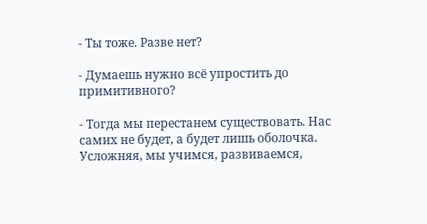- Ты тоже. Разве нет?

- Думаешь нужно всё упростить до примитивного?

- Тогда мы перестанем существовать. Нас самих не будет, а будет лишь оболочка. Усложняя, мы учимся, развиваемся,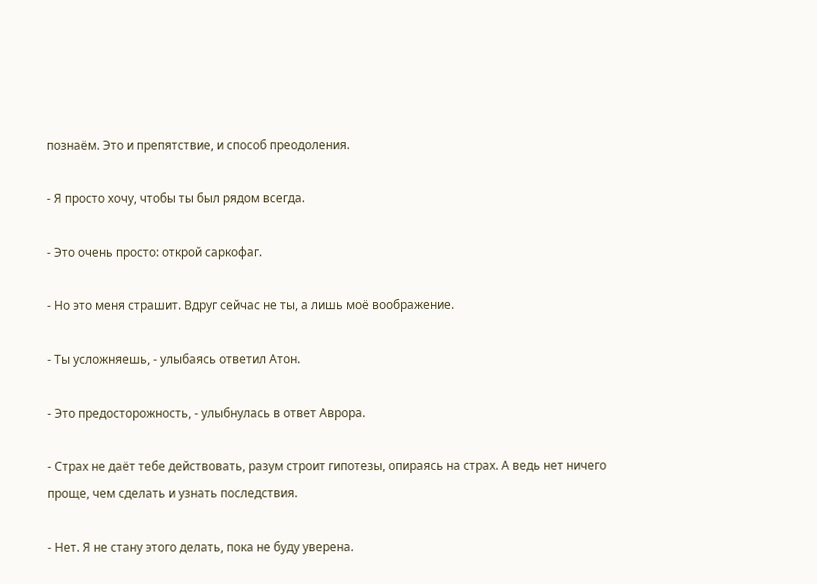познаём. Это и препятствие, и способ преодоления.

- Я просто хочу, чтобы ты был рядом всегда.

- Это очень просто: открой саркофаг.

- Но это меня страшит. Вдруг сейчас не ты, а лишь моё воображение.

- Ты усложняешь, - улыбаясь ответил Атон.

- Это предосторожность, - улыбнулась в ответ Аврора.

- Страх не даёт тебе действовать, разум строит гипотезы, опираясь на страх. А ведь нет ничего проще, чем сделать и узнать последствия.

- Нет. Я не стану этого делать, пока не буду уверена.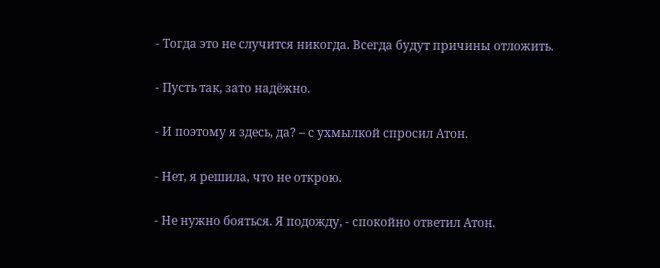- Тогда это не случится никогда. Всегда будут причины отложить.

- Пусть так, зато надёжно.

- И поэтому я здесь, да? – с ухмылкой спросил Атон.

- Нет, я решила, что не открою.

- Не нужно бояться. Я подожду, - спокойно ответил Атон.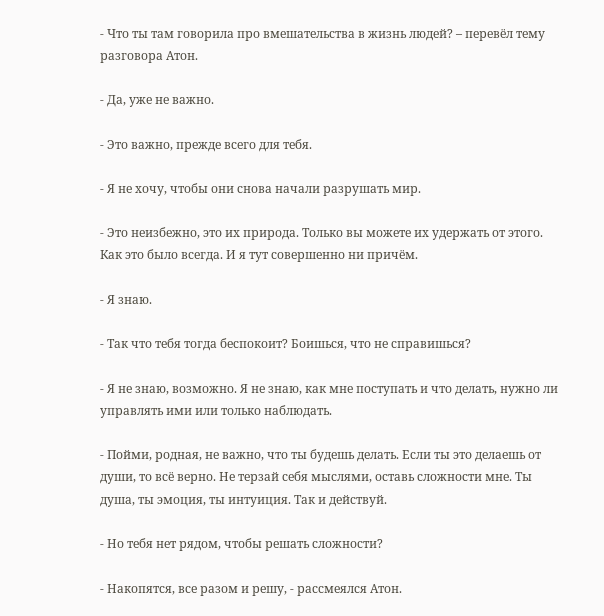- Что ты там говорила про вмешательства в жизнь людей? – перевёл тему разговора Атон.

- Да, уже не важно.

- Это важно, прежде всего для тебя.

- Я не хочу, чтобы они снова начали разрушать мир.

- Это неизбежно, это их природа. Только вы можете их удержать от этого. Как это было всегда. И я тут совершенно ни причём.

- Я знаю.

- Так что тебя тогда беспокоит? Боишься, что не справишься?

- Я не знаю, возможно. Я не знаю, как мне поступать и что делать, нужно ли управлять ими или только наблюдать.

- Пойми, родная, не важно, что ты будешь делать. Если ты это делаешь от души, то всё верно. Не терзай себя мыслями, оставь сложности мне. Ты душа, ты эмоция, ты интуиция. Так и действуй.

- Но тебя нет рядом, чтобы решать сложности?

- Накопятся, все разом и решу, - рассмеялся Атон.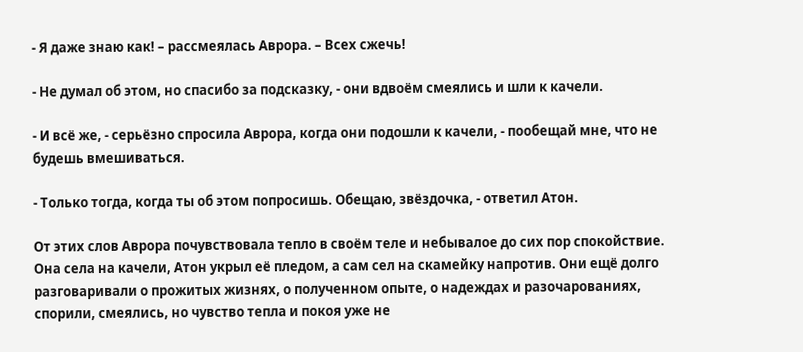- Я даже знаю как! – рассмеялась Аврора. – Всех сжечь!

- Не думал об этом, но спасибо за подсказку, - они вдвоём смеялись и шли к качели.

- И всё же, - серьёзно спросила Аврора, когда они подошли к качели, - пообещай мне, что не будешь вмешиваться.

- Только тогда, когда ты об этом попросишь. Обещаю, звёздочка, - ответил Атон.

От этих слов Аврора почувствовала тепло в своём теле и небывалое до сих пор спокойствие. Она села на качели, Атон укрыл её пледом, а сам сел на скамейку напротив. Они ещё долго разговаривали о прожитых жизнях, о полученном опыте, о надеждах и разочарованиях, спорили, смеялись, но чувство тепла и покоя уже не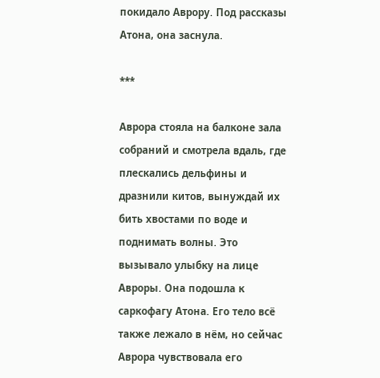покидало Аврору. Под рассказы Атона, она заснула.

***

Аврора стояла на балконе зала собраний и смотрела вдаль, где плескались дельфины и дразнили китов, вынуждай их бить хвостами по воде и поднимать волны. Это вызывало улыбку на лице Авроры. Она подошла к саркофагу Атона. Его тело всё также лежало в нём, но сейчас Аврора чувствовала его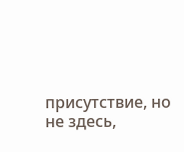присутствие, но не здесь,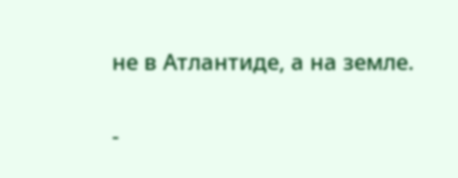не в Атлантиде, а на земле.

-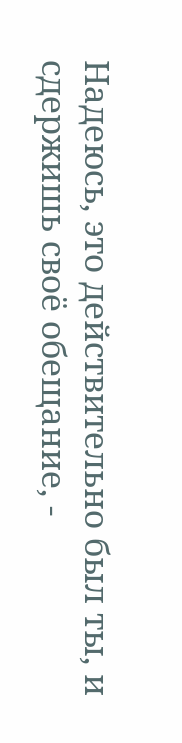Надеюсь, это действительно был ты, и сдержишь своё обещание, -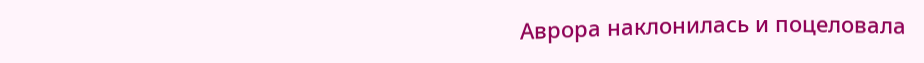Аврора наклонилась и поцеловала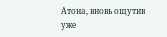Атона, вновь ощутив уже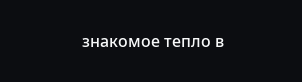знакомое тепло в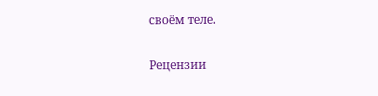своём теле.


Рецензии